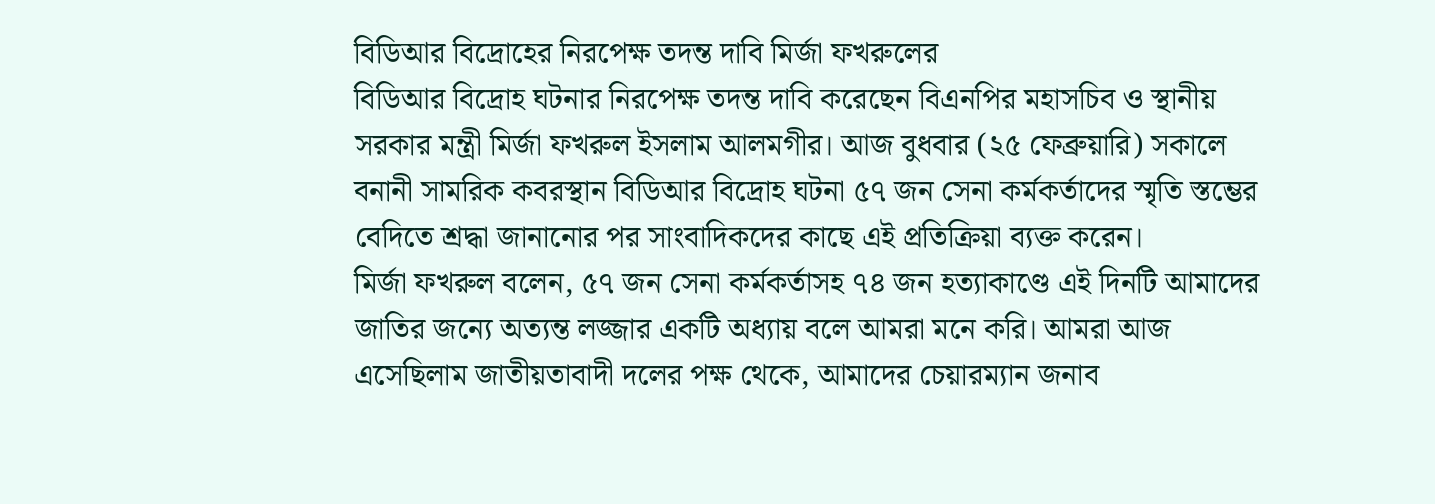বিডিআর বিদ্রোহের নিরপেক্ষ তদন্ত দাবি মির্জা ফখরুলের
বিডিআর বিদ্রোহ ঘটনার নিরপেক্ষ তদন্ত দাবি করেছেন বিএনপির মহাসচিব ও স্থানীয় সরকার মন্ত্রী মির্জা ফখরুল ইসলাম আলমগীর। আজ বুধবার (২৫ ফেব্রুয়ারি) সকালে বনানী সামরিক কবরস্থান বিডিআর বিদ্রোহ ঘটনা ৫৭ জন সেনা কর্মকর্তাদের স্মৃতি স্তম্ভের বেদিতে শ্রদ্ধা জানানোর পর সাংবাদিকদের কাছে এই প্রতিক্রিয়া ব্যক্ত করেন।
মির্জা ফখরুল বলেন, ৫৭ জন সেনা কর্মকর্তাসহ ৭৪ জন হত্যাকাণ্ডে এই দিনটি আমাদের জাতির জন্যে অত্যন্ত লজ্জার একটি অধ্যায় বলে আমরা মনে করি। আমরা আজ এসেছিলাম জাতীয়তাবাদী দলের পক্ষ থেকে, আমাদের চেয়ারম্যান জনাব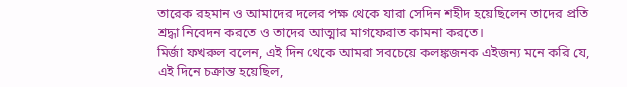তারেক রহমান ও আমাদের দলের পক্ষ থেকে যারা সেদিন শহীদ হয়েছিলেন তাদের প্রতি শ্রদ্ধা নিবেদন করতে ও তাদের আত্মার মাগফেরাত কামনা করতে।
মির্জা ফখরুল বলেন, এই দিন থেকে আমরা সবচেয়ে কলঙ্কজনক এইজন্য মনে করি যে, এই দিনে চক্রান্ত হয়েছিল,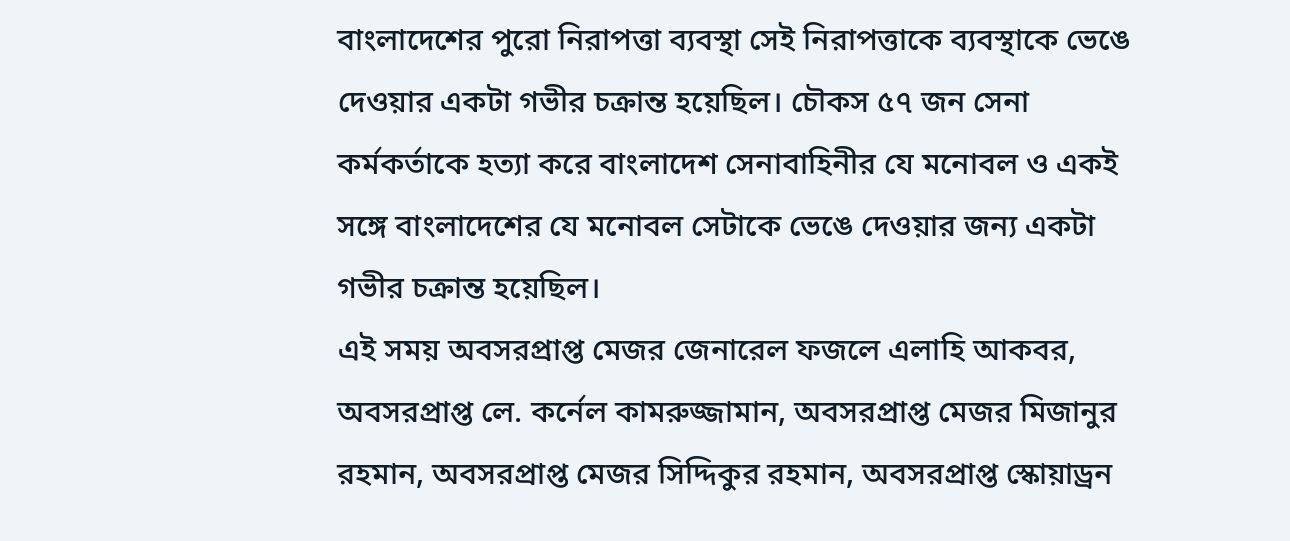বাংলাদেশের পুরো নিরাপত্তা ব্যবস্থা সেই নিরাপত্তাকে ব্যবস্থাকে ভেঙে দেওয়ার একটা গভীর চক্রান্ত হয়েছিল। চৌকস ৫৭ জন সেনা কর্মকর্তাকে হত্যা করে বাংলাদেশ সেনাবাহিনীর যে মনোবল ও একই সঙ্গে বাংলাদেশের যে মনোবল সেটাকে ভেঙে দেওয়ার জন্য একটা গভীর চক্রান্ত হয়েছিল।
এই সময় অবসরপ্রাপ্ত মেজর জেনারেল ফজলে এলাহি আকবর, অবসরপ্রাপ্ত লে. কর্নেল কামরুজ্জামান, অবসরপ্রাপ্ত মেজর মিজানুর রহমান, অবসরপ্রাপ্ত মেজর সিদ্দিকুর রহমান, অবসরপ্রাপ্ত স্কোয়াড্রন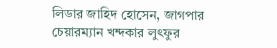লিডার জাহিদ হোসেন, জাগপার চেয়ারম্যান খন্দকার লুৎফুর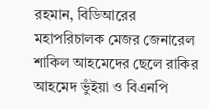রহমান, বিডিআরের মহাপরিচালক মেজর জেনারেল শাকিল আহমেদের ছেলে রাকির আহমেদ ভুঁইয়া ও বিএনপি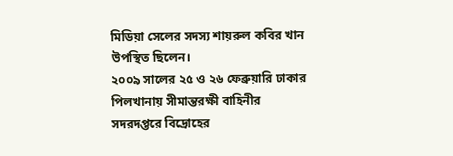মিডিয়া সেলের সদস্য শায়রুল কবির খান উপস্থিত ছিলেন।
২০০৯ সালের ২৫ ও ২৬ ফেব্রুয়ারি ঢাকার পিলখানায় সীমান্তরক্ষী বাহিনীর সদরদপ্তরে বিদ্রোহের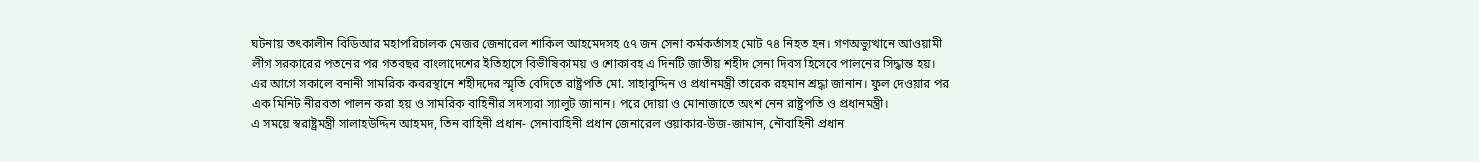ঘটনায় তৎকালীন বিডিআর মহাপরিচালক মেজর জেনারেল শাকিল আহমেদসহ ৫৭ জন সেনা কর্মকর্তাসহ মোট ৭৪ নিহত হন। গণঅভ্যুত্থানে আওয়ামী লীগ সরকারের পতনের পর গতবছর বাংলাদেশের ইতিহাসে বিভীষিকাময় ও শোকাবহ এ দিনটি জাতীয় শহীদ সেনা দিবস হিসেবে পালনের সিদ্ধান্ত হয়।
এর আগে সকালে বনানী সামরিক কবরস্থানে শহীদদের স্মৃতি বেদিতে রাষ্ট্রপতি মো. সাহাবুদ্দিন ও প্রধানমন্ত্রী তারেক রহমান শ্রদ্ধা জানান। ফুল দেওয়ার পর এক মিনিট নীরবতা পালন করা হয় ও সামরিক বাহিনীর সদস্যরা স্যালুট জানান। পরে দোয়া ও মোনাজাতে অংশ নেন রাষ্ট্রপতি ও প্রধানমন্ত্রী।
এ সময়ে স্বরাষ্ট্রমন্ত্রী সালাহউদ্দিন আহমদ, তিন বাহিনী প্রধান- সেনাবাহিনী প্রধান জেনারেল ওয়াকার-উজ-জামান, নৌবাহিনী প্রধান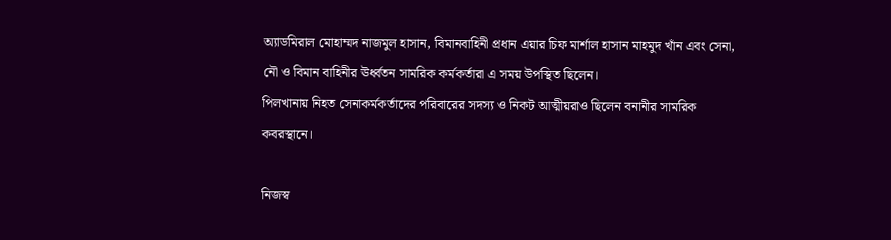অ্যাডমিরাল মোহাম্মদ নাজমুল হাসান, বিমানবাহিনী প্রধান এয়ার চিফ মার্শাল হাসান মাহমুদ খাঁন এবং সেনা, নৌ ও বিমান বাহিনীর ঊর্ধ্বতন সামরিক কর্মকর্তারা এ সময় উপস্থিত ছিলেন।
পিলখানায় নিহত সেনাকর্মকর্তাদের পরিবারের সদস্য ও নিকট আত্মীয়রাও ছিলেন বনানীর সামরিক কবরস্থানে।

নিজস্ব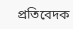প্রতিবেদক